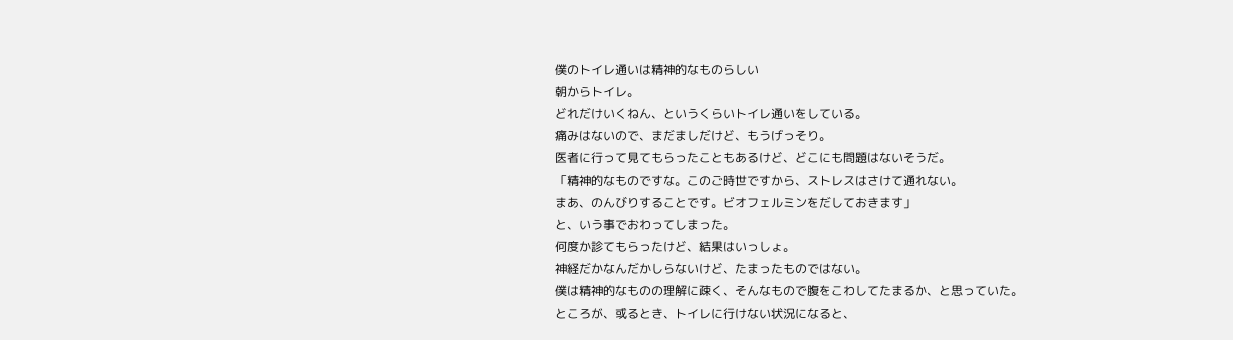僕のトイレ通いは精神的なものらしい
朝からトイレ。
どれだけいくねん、というくらいトイレ通いをしている。
痛みはないので、まだましだけど、もうげっそり。
医者に行って見てもらったこともあるけど、どこにも問題はないそうだ。
「精神的なものですな。このご時世ですから、ストレスはさけて通れない。
まあ、のんびりすることです。ビオフェルミンをだしておきます」
と、いう事でおわってしまった。
何度か診てもらったけど、結果はいっしょ。
神経だかなんだかしらないけど、たまったものではない。
僕は精神的なものの理解に疎く、そんなもので腹をこわしてたまるか、と思っていた。
ところが、或るとき、トイレに行けない状況になると、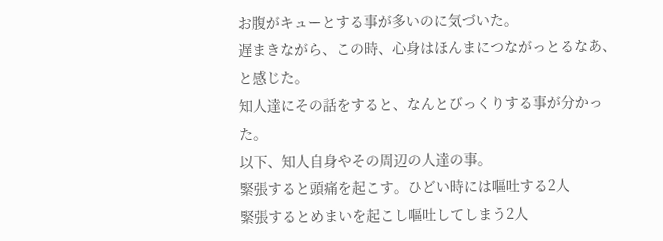お腹がキューとする事が多いのに気づいた。
遅まきながら、この時、心身はほんまにつながっとるなあ、と感じた。
知人達にその話をすると、なんとびっくりする事が分かった。
以下、知人自身やその周辺の人達の事。
緊張すると頭痛を起こす。ひどい時には嘔吐する2人
緊張するとめまいを起こし嘔吐してしまう2人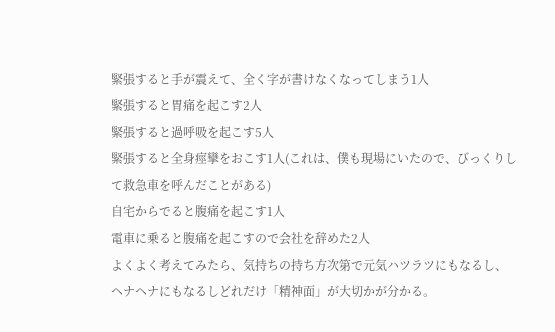緊張すると手が震えて、全く字が書けなくなってしまう1人
緊張すると胃痛を起こす2人
緊張すると過呼吸を起こす5人
緊張すると全身痙攣をおこす1人(これは、僕も現場にいたので、びっくりして救急車を呼んだことがある)
自宅からでると腹痛を起こす1人
電車に乗ると腹痛を起こすので会社を辞めた2人
よくよく考えてみたら、気持ちの持ち方次第で元気ハツラツにもなるし、ヘナヘナにもなるしどれだけ「精神面」が大切かが分かる。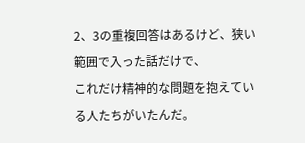2、3の重複回答はあるけど、狭い範囲で入った話だけで、
これだけ精神的な問題を抱えている人たちがいたんだ。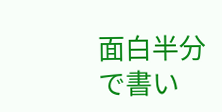面白半分で書い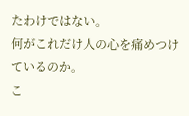たわけではない。
何がこれだけ人の心を痛めつけているのか。
こ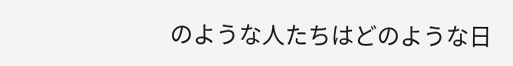のような人たちはどのような日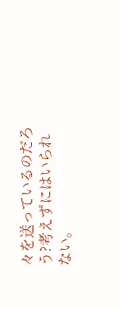々を送っているのだろう?考えずにはいられない。